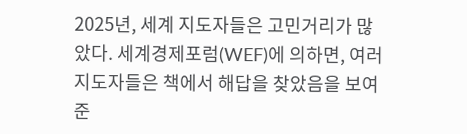2025년, 세계 지도자들은 고민거리가 많았다. 세계경제포럼(WEF)에 의하면, 여러 지도자들은 책에서 해답을 찾았음을 보여준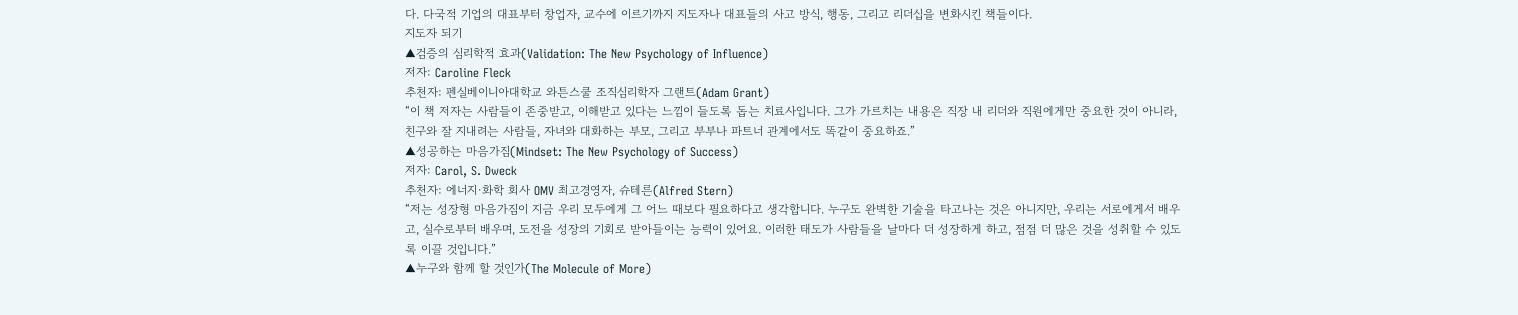다. 다국적 기업의 대표부터 창업자, 교수에 이르기까지 지도자나 대표들의 사고 방식, 행동, 그리고 리더십을 변화시킨 책들이다.
지도자 되기
▲검증의 심리학적 효과(Validation: The New Psychology of Influence)
저자: Caroline Fleck
추천자: 펜실베이니아대학교 와튼스쿨 조직심리학자 그랜트(Adam Grant)
“이 책 저자는 사람들이 존중받고, 이해받고 있다는 느낌이 들도록 돕는 치료사입니다. 그가 가르치는 내용은 직장 내 리더와 직원에게만 중요한 것이 아니라, 친구와 잘 지내려는 사람들, 자녀와 대화하는 부모, 그리고 부부나 파트너 관계에서도 똑같이 중요하죠.”
▲성공하는 마음가짐(Mindset: The New Psychology of Success)
저자: Carol, S. Dweck
추천자: 에너지·화학 회사 OMV 최고경영자, 슈테른(Alfred Stern)
“저는 성장형 마음가짐이 지금 우리 모두에게 그 어느 때보다 필요하다고 생각합니다. 누구도 완벽한 기술을 타고나는 것은 아니지만, 우리는 서로에게서 배우고, 실수로부터 배우며, 도전을 성장의 기회로 받아들이는 능력이 있어요. 이러한 태도가 사람들을 날마다 더 성장하게 하고, 점점 더 많은 것을 성취할 수 있도록 이끌 것입니다.”
▲누구와 함께 할 것인가(The Molecule of More)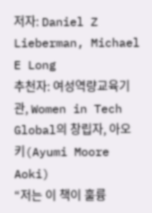저자: Daniel Z Lieberman, Michael E Long
추천자: 여성역량교육기관, Women in Tech Global의 창립자, 아오키(Ayumi Moore Aoki)
“저는 이 책이 훌륭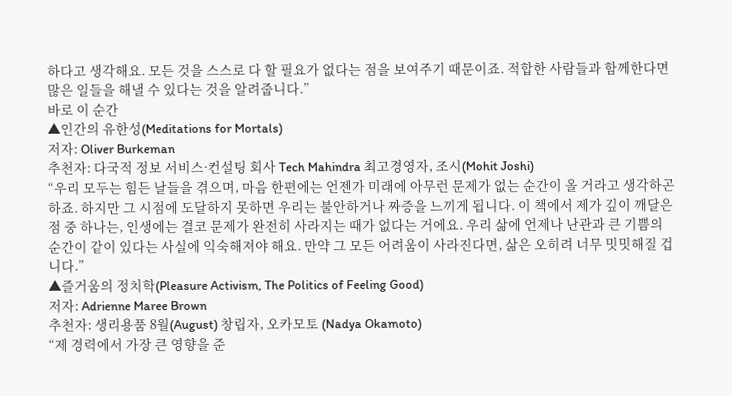하다고 생각해요. 모든 것을 스스로 다 할 필요가 없다는 점을 보여주기 때문이죠. 적합한 사람들과 함께한다면 많은 일들을 해낼 수 있다는 것을 알려줍니다.”
바로 이 순간
▲인간의 유한성(Meditations for Mortals)
저자: Oliver Burkeman
추천자: 다국적 정보 서비스·컨설팅 회사 Tech Mahindra 최고경영자, 조시(Mohit Joshi)
“우리 모두는 힘든 날들을 겪으며, 마음 한편에는 언젠가 미래에 아무런 문제가 없는 순간이 올 거라고 생각하곤 하죠. 하지만 그 시점에 도달하지 못하면 우리는 불안하거나 짜증을 느끼게 됩니다. 이 책에서 제가 깊이 깨달은 점 중 하나는, 인생에는 결코 문제가 완전히 사라지는 때가 없다는 거에요. 우리 삶에 언제나 난관과 큰 기쁨의 순간이 같이 있다는 사실에 익숙해져야 해요. 만약 그 모든 어려움이 사라진다면, 삶은 오히려 너무 밋밋해질 겁니다.”
▲즐거움의 정치학(Pleasure Activism, The Politics of Feeling Good)
저자: Adrienne Maree Brown
추천자: 생리용품 8월(August) 창립자, 오카모토 (Nadya Okamoto)
“제 경력에서 가장 큰 영향을 준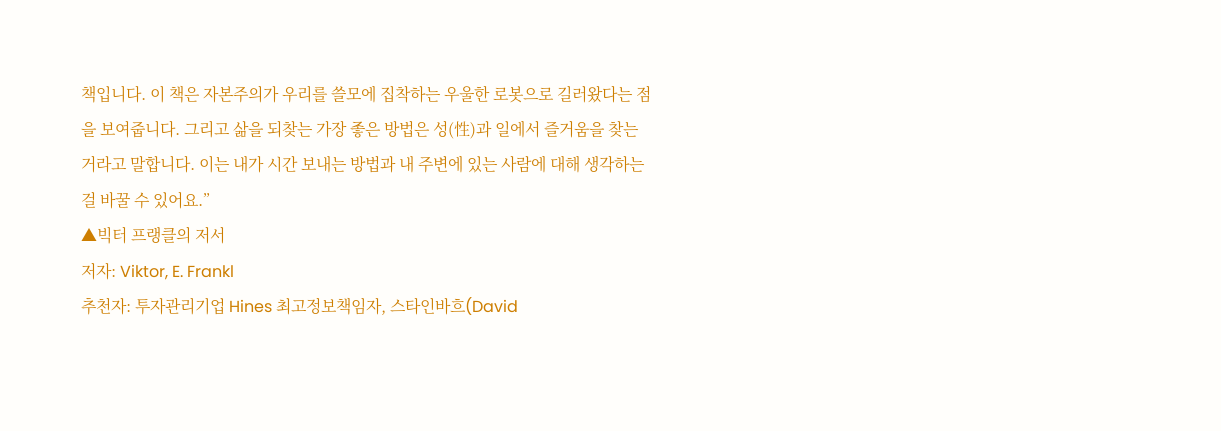책입니다. 이 책은 자본주의가 우리를 쓸모에 집착하는 우울한 로봇으로 길러왔다는 점을 보여줍니다. 그리고 삶을 되찾는 가장 좋은 방법은 성(性)과 일에서 즐거움을 찾는 거라고 말합니다. 이는 내가 시간 보내는 방법과 내 주변에 있는 사람에 대해 생각하는 걸 바꿀 수 있어요.”
▲빅터 프랭클의 저서
저자: Viktor, E. Frankl
추천자: 투자관리기업 Hines 최고정보책임자, 스타인바흐(David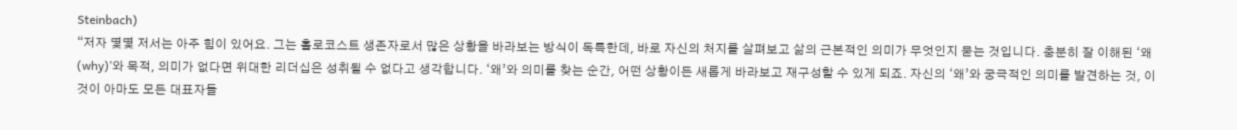Steinbach)
“저자 몇몇 저서는 아주 힘이 있어요. 그는 홀로코스트 생존자로서 많은 상황을 바라보는 방식이 독특한데, 바로 자신의 처지를 살펴보고 삶의 근본적인 의미가 무엇인지 묻는 것입니다. 충분히 잘 이해된 ‘왜(why)’와 목적, 의미가 없다면 위대한 리더십은 성취될 수 없다고 생각합니다. ‘왜’와 의미를 찾는 순간, 어떤 상황이든 새롭게 바라보고 재구성할 수 있게 되죠. 자신의 ‘왜’와 궁극적인 의미를 발견하는 것, 이것이 아마도 모든 대표자들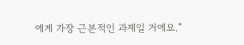에게 가장 근본적인 과제일 거에요.”